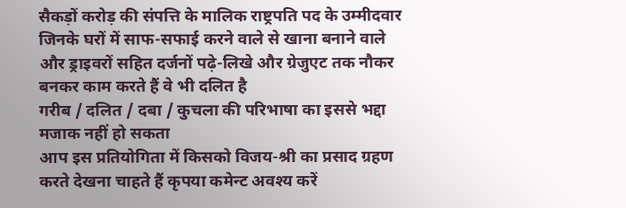सैकड़ों करोड़ की संपत्ति के मालिक राष्ट्रपति पद के उम्मीदवार जिनके घरों में साफ-सफाई करने वाले से खाना बनाने वाले और ड्राइवरों सहित दर्जनों पढ़े-लिखे और ग्रेजुएट तक नौकर बनकर काम करते हैं वे भी दलित है
गरीब / दलित / दबा / कुचला की परिभाषा का इससे भद्दा मजाक नहीं हो सकता
आप इस प्रतियोगिता में किसको विजय-श्री का प्रसाद ग्रहण करते देखना चाहते हैं कृपया कमेन्ट अवश्य करें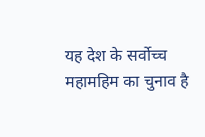यह देश के सर्वोच्च महामहिम का चुनाव है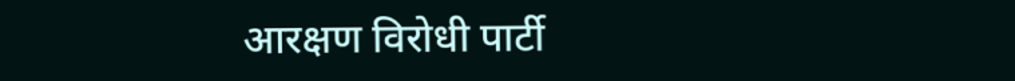आरक्षण विरोधी पार्टी